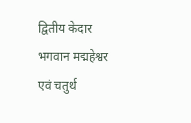द्वितीय केदार भगवान मद्महेश्वर एवं चतुर्थ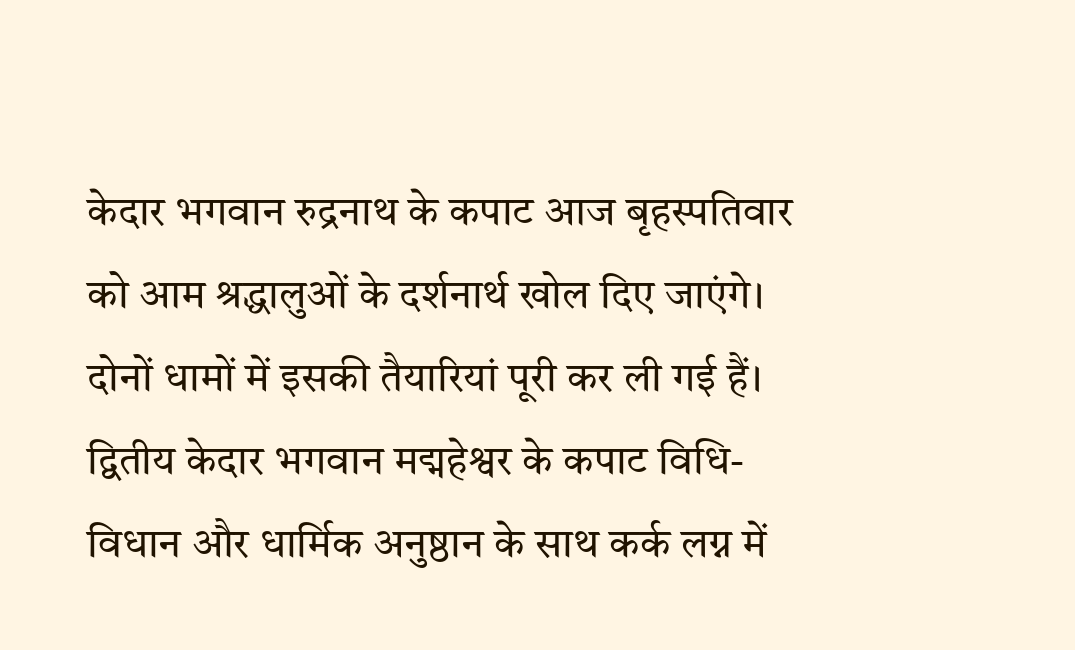केदार भगवान रुद्रनाथ के कपाट आज बृहस्पतिवार को आम श्रद्धालुओं के दर्शनार्थ खोल दिए जाएंगे। दोनों धामों में इसकी तैयारियां पूरी कर ली गई हैं।
द्वितीय केदार भगवान मद्महेश्वर के कपाट विधि-विधान और धार्मिक अनुष्ठान के साथ कर्क लग्न में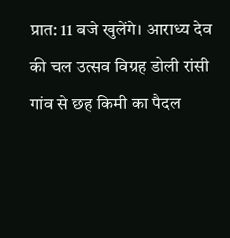प्रात: 11 बजे खुलेंगे। आराध्य देव की चल उत्सव विग्रह डोली रांसी गांव से छह किमी का पैदल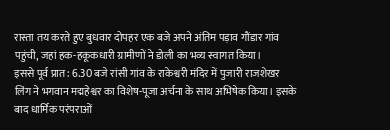रास्ता तय करते हुए बुधवार दोपहर एक बजे अपने अंतिम पड़ाव गौंडार गांव पहुंची, जहां हक-हकूकधारी ग्रामीणों ने डोली का भव्य स्वागत किया।
इससे पूर्व प्रात: 6.30 बजे रांसी गांव के राकेश्वरी मंदिर में पुजारी राजशेखर लिंग ने भगवान मद्महेश्वर का विशेष-पूजा अर्चना के साथ अभिषेक किया। इसके बाद धार्मिक परंपराओं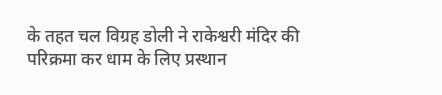के तहत चल विग्रह डोली ने राकेश्वरी मंदिर की परिक्रमा कर धाम के लिए प्रस्थान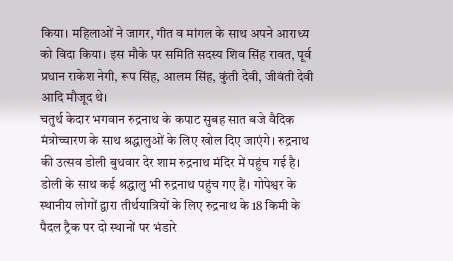किया। महिलाओं ने जागर, गीत व मांगल के साथ अपने आराध्य को विदा किया। इस मौके पर समिति सदस्य शिव सिंह रावत, पूर्व प्रधान राकेश नेगी, रूप सिंह, आलम सिंह, कुंती देवी, जीवंती देवी आदि मौजूद थे।
चतुर्थ केदार भगवान रुद्रनाथ के कपाट सुबह सात बजे वैदिक मंत्रोच्चारण के साथ श्रद्धालुओं के लिए खोल दिए जाएंगे। रुद्रनाथ की उत्सव डोली बुधवार देर शाम रुद्रनाथ मंदिर में पहुंच गई है। डोली के साथ कई श्रद्धालु भी रुद्रनाथ पहुंच गए हैं। गोपेश्वर के स्थानीय लोगों द्वारा तीर्थयात्रियों के लिए रुद्रनाथ के 18 किमी के पैदल ट्रैक पर दो स्थानों पर भंडारे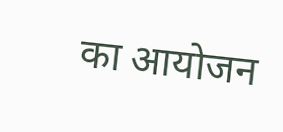का आयोजन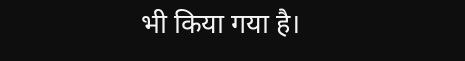भी किया गया है।